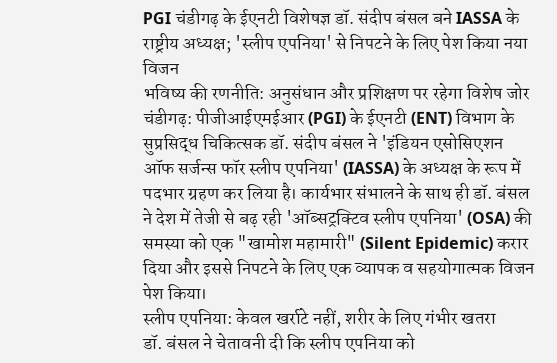PGI चंडीगढ़ के ईएनटी विशेषज्ञ डॉ. संदीप बंसल बने IASSA के राष्ट्रीय अध्यक्ष; 'स्लीप एपनिया' से निपटने के लिए पेश किया नया विजन
भविष्य की रणनीति: अनुसंधान और प्रशिक्षण पर रहेगा विशेष जोर
चंडीगढ़: पीजीआईएमईआर (PGI) के ईएनटी (ENT) विभाग के सुप्रसिद्ध चिकित्सक डॉ. संदीप बंसल ने 'इंडियन एसोसिएशन ऑफ सर्जन्स फॉर स्लीप एपनिया' (IASSA) के अध्यक्ष के रूप में पदभार ग्रहण कर लिया है। कार्यभार संभालने के साथ ही डॉ. बंसल ने देश में तेजी से बढ़ रही 'ऑब्सट्रक्टिव स्लीप एपनिया' (OSA) की समस्या को एक "खामोश महामारी" (Silent Epidemic) करार दिया और इससे निपटने के लिए एक व्यापक व सहयोगात्मक विजन पेश किया।
स्लीप एपनिया: केवल खर्राटे नहीं, शरीर के लिए गंभीर खतरा
डॉ. बंसल ने चेतावनी दी कि स्लीप एपनिया को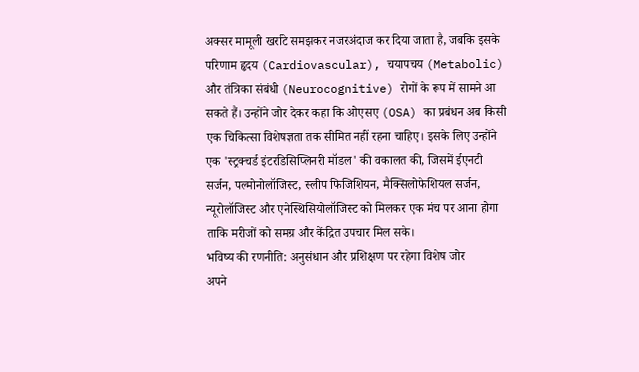अक्सर मामूली खर्राटे समझकर नजरअंदाज कर दिया जाता है, जबकि इसके परिणाम हृदय (Cardiovascular), चयापचय (Metabolic) और तंत्रिका संबंधी (Neurocognitive) रोगों के रूप में सामने आ सकते हैं। उन्होंने जोर देकर कहा कि ओएसए (OSA) का प्रबंधन अब किसी एक चिकित्सा विशेषज्ञता तक सीमित नहीं रहना चाहिए। इसके लिए उन्होंने एक 'स्ट्रक्चर्ड इंटरडिसिप्लिनरी मॉडल' की वकालत की, जिसमें ईएनटी सर्जन, पल्मोनोलॉजिस्ट, स्लीप फिजिशियन, मैक्सिलोफेशियल सर्जन, न्यूरोलॉजिस्ट और एनेस्थिसियोलॉजिस्ट को मिलकर एक मंच पर आना होगा ताकि मरीजों को समग्र और केंद्रित उपचार मिल सके।
भविष्य की रणनीति: अनुसंधान और प्रशिक्षण पर रहेगा विशेष जोर
अपने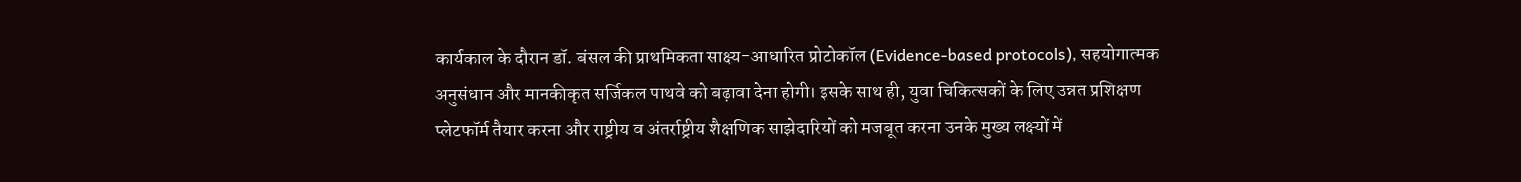कार्यकाल के दौरान डॉ. बंसल की प्राथमिकता साक्ष्य-आधारित प्रोटोकॉल (Evidence-based protocols), सहयोगात्मक अनुसंधान और मानकीकृत सर्जिकल पाथवे को बढ़ावा देना होगी। इसके साथ ही, युवा चिकित्सकों के लिए उन्नत प्रशिक्षण प्लेटफॉर्म तैयार करना और राष्ट्रीय व अंतर्राष्ट्रीय शैक्षणिक साझेदारियों को मजबूत करना उनके मुख्य लक्ष्यों में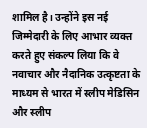शामिल है। उन्होंने इस नई जिम्मेदारी के लिए आभार व्यक्त करते हुए संकल्प लिया कि वे नवाचार और नैदानिक उत्कृष्टता के माध्यम से भारत में स्लीप मेडिसिन और स्लीप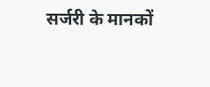सर्जरी के मानकों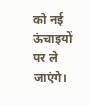को नई ऊंचाइयों पर ले जाएंगे।